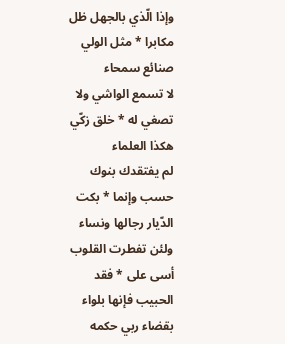وإذا الّذي بالجهل ظل مكابرا * مثل الولي صنائع سمحاء
لا تسمع الواشي ولا تصغي له * خلق زكّي هكذا العلماء
لم يفتقدك بنوك حسب وإنما * بكت الدّيار رجالها ونساء
ولئن تفطرت القلوب أسى على * فقد الحبيب فإنها بلواء
بقضاء ربي حكمه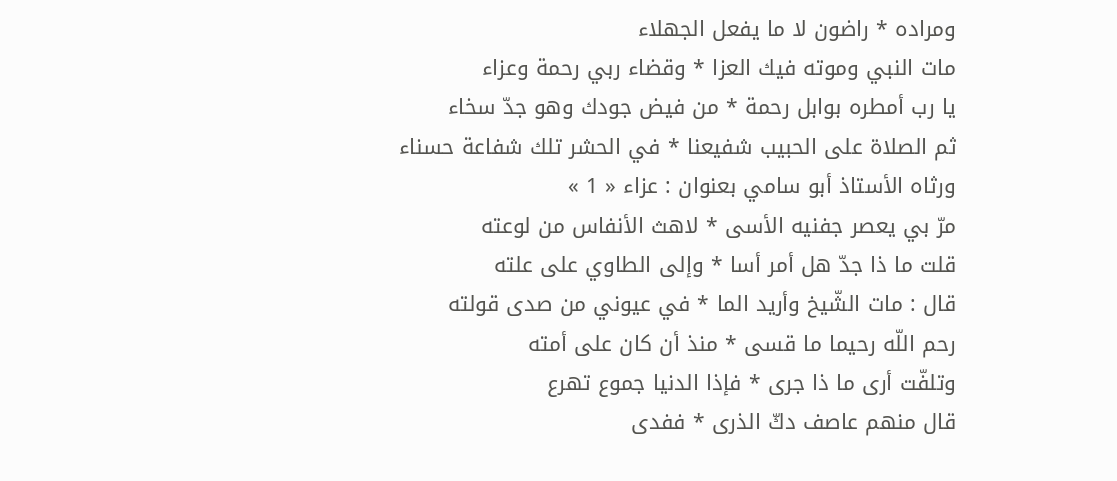ومراده * راضون لا ما يفعل الجهلاء
مات النبي وموته فيك العزا * وقضاء ربي رحمة وعزاء
يا رب أمطره بوابل رحمة * من فيض جودك وهو جدّ سخاء
ثم الصلاة على الحبيب شفيعنا * في الحشر تلك شفاعة حسناء
ورثاه الأستاذ أبو سامي بعنوان : عزاء « 1 »
مرّ بي يعصر جفنيه الأسى * لاهث الأنفاس من لوعته
قلت ما ذا جدّ هل أمر أسا * وإلى الطاوي على علته
قال : مات الشّيخ وأريد الما * في عيوني من صدى قولته
رحم اللّه رحيما ما قسى * منذ أن كان على أمته
وتلفّت أرى ما ذا جرى * فإذا الدنيا جموع تهرع
قال منهم عاصف دكّ الذرى * ففدى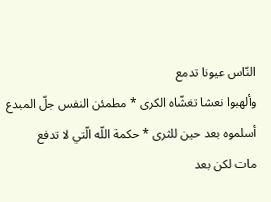النّاس عيونا تدمع
وألهبوا نعشا تغشّاه الكرى * مطمئن النفس جلّ المبدع
أسلموه بعد حين للثرى * حكمة اللّه الّتي لا تدفع
مات لكن بعد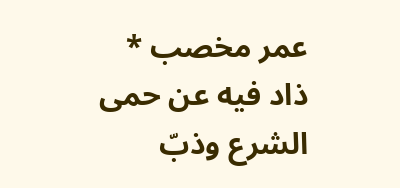عمر مخصب * ذاد فيه عن حمى الشرع وذبّ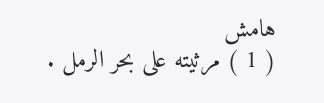هامش
( 1 ) مرثيته على بحر الرمل .